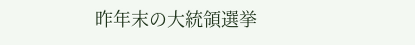昨年末の大統領選挙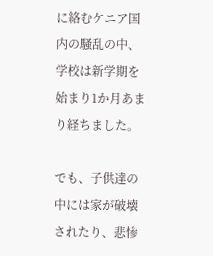に絡むケニア国内の騒乱の中、学校は新学期を始まり1か月あまり経ちました。

でも、子供達の中には家が破壊されたり、悲惨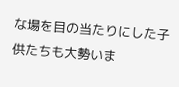な場を目の当たりにした子供たちも大勢いま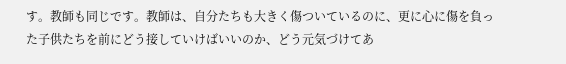す。教師も同じです。教師は、自分たちも大きく傷ついているのに、更に心に傷を負った子供たちを前にどう接していけばいいのか、どう元気づけてあ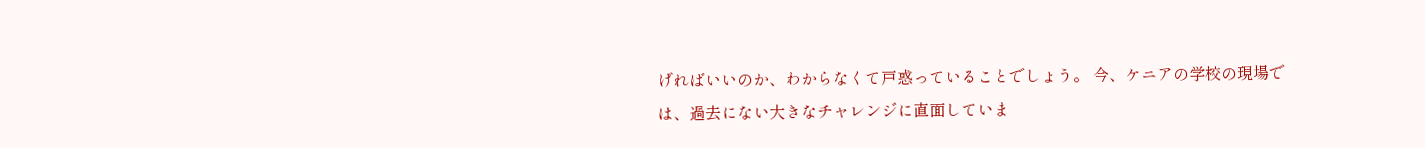げればいいのか、わからなくて戸惑っていることでしょう。 今、ケニアの学校の現場では、過去にない大きなチャレンジに直面していま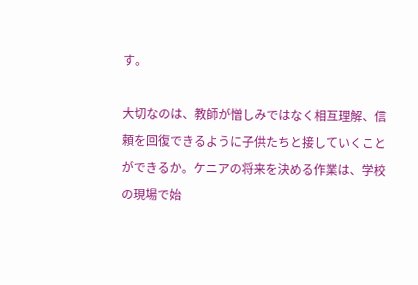す。

大切なのは、教師が憎しみではなく相互理解、信頼を回復できるように子供たちと接していくことができるか。ケニアの将来を決める作業は、学校の現場で始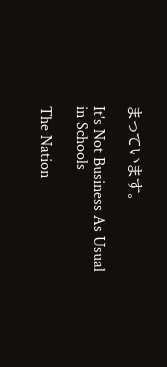まっています。

It's Not Business As Usual in Schools

The Nation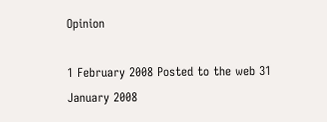Opinion

1 February 2008 Posted to the web 31 January 2008